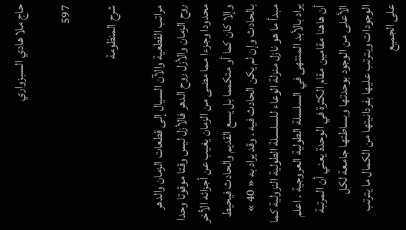حاج ملا هادي السبزواري

597

شرح المنظومة

مراتب القطعية والآن السيال إلى قطعات الزمان والدهر روح الزمان والأزل روح الدهر فالأزل ليس وقتا موقوتا وحدا محدودا وجزءا مما مضى من الزمان يغيب عن أجزائه الأخر وإلا كان كما أو متكمما بل يسع القديم والحادث فيحيط بالحادث وإن لم يكن الحادث فيه . وقد يراد به « 40 » مبدأ ما هو نازل منزلة الوعاء للسلسلة الطولية النزولية كما يراد بالأبد المنتهى في السلسلة الطولية العروجية . اعلم أن هاهنا مقامين مقام الكثرة في الوحدة يعني أن المرتبة الأعلى من الوجود بوحدتها وبساطتها جامعة لكل الوجودات ويترتب عليها بفردانيتها من الكمال ما يترتب على الجميع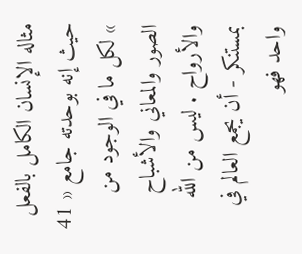مثاله الإنسان الكامل بالفعل حيث إنه بوحدته جامع « 41 » لكل ما في الوجود من الصور والمعاني والأشباح والأرواح . ليس من الله بمستنكر - أن يجمع العالم في واحد فهو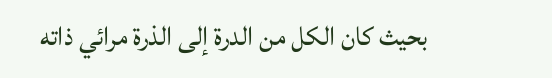بحيث كان الكل من الدرة إلى الذرة مرائي ذاته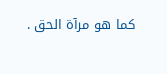كما هو مرآة الحق .